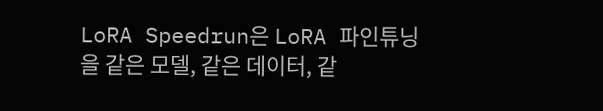LoRA Speedrun은 LoRA 파인튜닝을 같은 모델, 같은 데이터, 같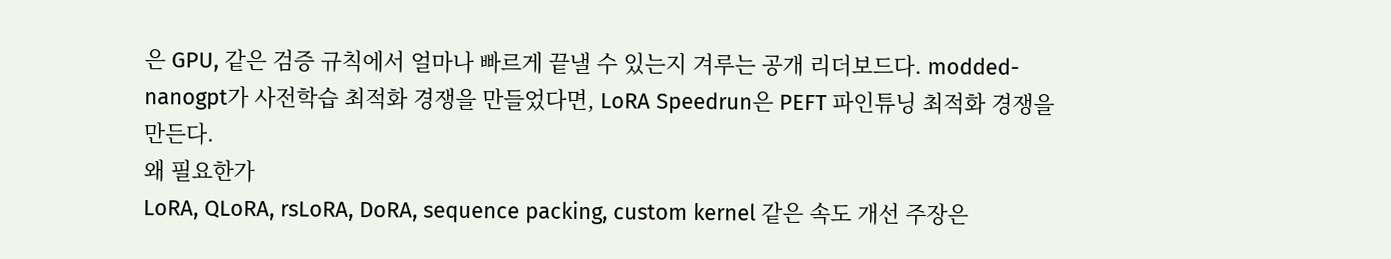은 GPU, 같은 검증 규칙에서 얼마나 빠르게 끝낼 수 있는지 겨루는 공개 리더보드다. modded-nanogpt가 사전학습 최적화 경쟁을 만들었다면, LoRA Speedrun은 PEFT 파인튜닝 최적화 경쟁을 만든다.
왜 필요한가
LoRA, QLoRA, rsLoRA, DoRA, sequence packing, custom kernel 같은 속도 개선 주장은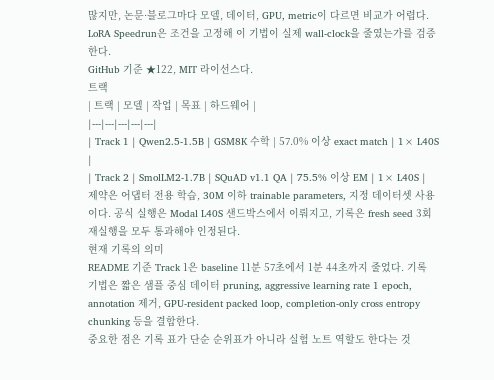많지만, 논문·블로그마다 모델, 데이터, GPU, metric이 다르면 비교가 어렵다. LoRA Speedrun은 조건을 고정해 이 기법이 실제 wall-clock을 줄였는가를 검증한다.
GitHub 기준 ★122, MIT 라이선스다.
트랙
| 트랙 | 모델 | 작업 | 목표 | 하드웨어 |
|---|---|---|---|---|
| Track 1 | Qwen2.5-1.5B | GSM8K 수학 | 57.0% 이상 exact match | 1× L40S |
| Track 2 | SmolLM2-1.7B | SQuAD v1.1 QA | 75.5% 이상 EM | 1× L40S |
제약은 어댑터 전용 학습, 30M 이하 trainable parameters, 지정 데이터셋 사용이다. 공식 실행은 Modal L40S 샌드박스에서 이뤄지고, 기록은 fresh seed 3회 재실행을 모두 통과해야 인정된다.
현재 기록의 의미
README 기준 Track 1은 baseline 11분 57초에서 1분 44초까지 줄었다. 기록 기법은 짧은 샘플 중심 데이터 pruning, aggressive learning rate 1 epoch, annotation 제거, GPU-resident packed loop, completion-only cross entropy chunking 등을 결합한다.
중요한 점은 기록 표가 단순 순위표가 아니라 실험 노트 역할도 한다는 것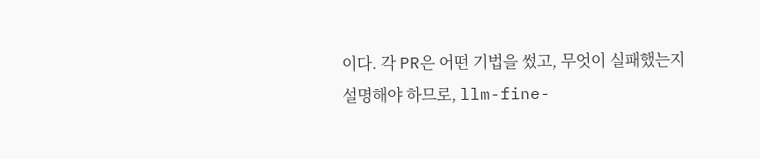이다. 각 PR은 어떤 기법을 썼고, 무엇이 실패했는지 설명해야 하므로, llm-fine-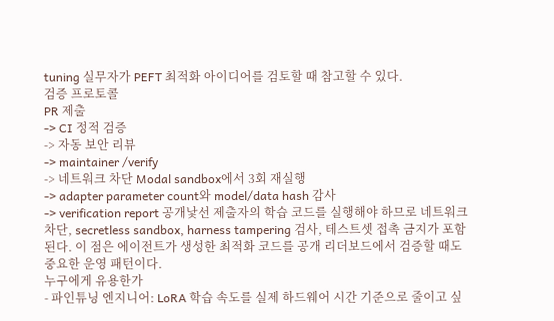tuning 실무자가 PEFT 최적화 아이디어를 검토할 때 참고할 수 있다.
검증 프로토콜
PR 제출
-> CI 정적 검증
-> 자동 보안 리뷰
-> maintainer /verify
-> 네트워크 차단 Modal sandbox에서 3회 재실행
-> adapter parameter count와 model/data hash 감사
-> verification report 공개낯선 제출자의 학습 코드를 실행해야 하므로 네트워크 차단, secretless sandbox, harness tampering 검사, 테스트셋 접촉 금지가 포함된다. 이 점은 에이전트가 생성한 최적화 코드를 공개 리더보드에서 검증할 때도 중요한 운영 패턴이다.
누구에게 유용한가
- 파인튜닝 엔지니어: LoRA 학습 속도를 실제 하드웨어 시간 기준으로 줄이고 싶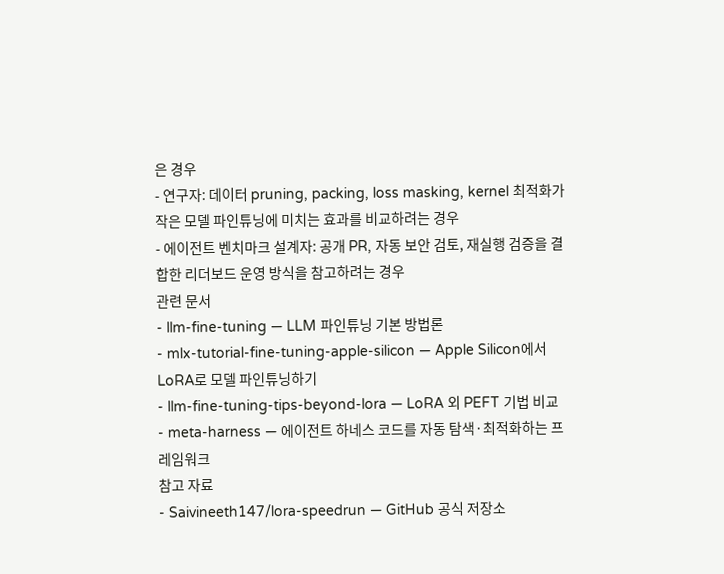은 경우
- 연구자: 데이터 pruning, packing, loss masking, kernel 최적화가 작은 모델 파인튜닝에 미치는 효과를 비교하려는 경우
- 에이전트 벤치마크 설계자: 공개 PR, 자동 보안 검토, 재실행 검증을 결합한 리더보드 운영 방식을 참고하려는 경우
관련 문서
- llm-fine-tuning — LLM 파인튜닝 기본 방법론
- mlx-tutorial-fine-tuning-apple-silicon — Apple Silicon에서 LoRA로 모델 파인튜닝하기
- llm-fine-tuning-tips-beyond-lora — LoRA 외 PEFT 기법 비교
- meta-harness — 에이전트 하네스 코드를 자동 탐색·최적화하는 프레임워크
참고 자료
- Saivineeth147/lora-speedrun — GitHub 공식 저장소